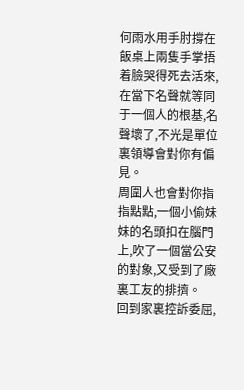何雨水用手肘撐在飯桌上兩隻手掌捂着臉哭得死去活來,在當下名聲就等同于一個人的根基,名聲壞了,不光是單位裏領導會對你有偏見。
周圍人也會對你指指點點,一個小偷妹妹的名頭扣在腦門上,吹了一個當公安的對象,又受到了廠裏工友的排擠。
回到家裏控訴委屈,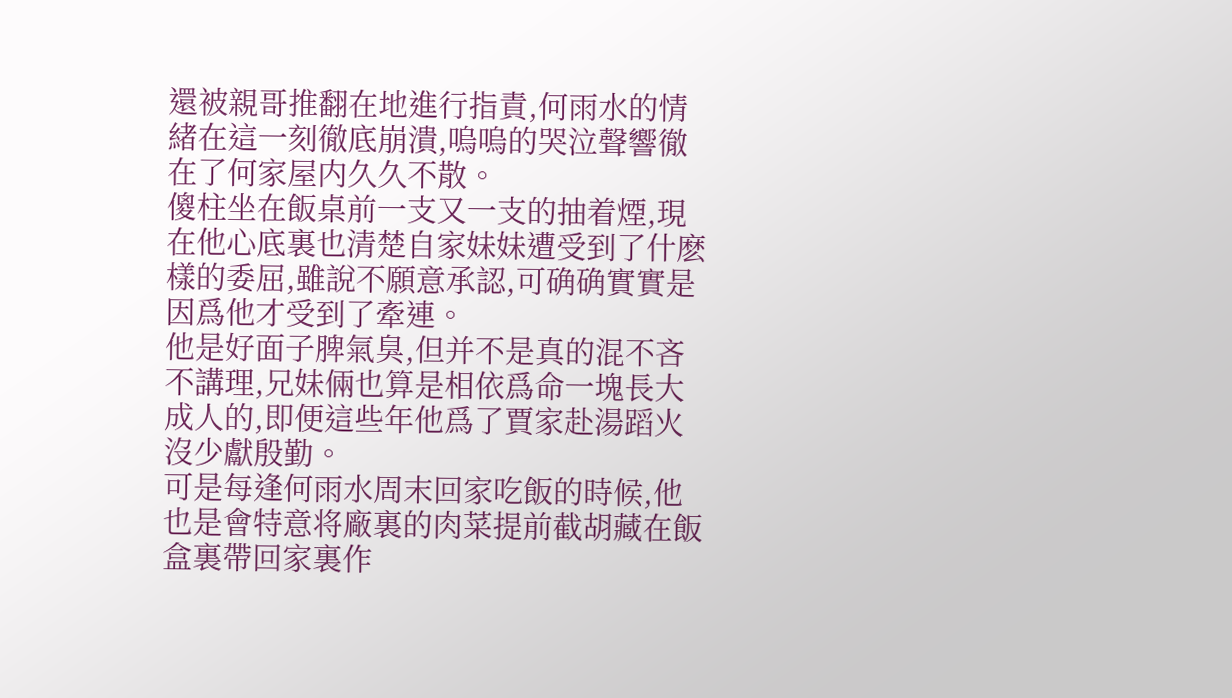還被親哥推翻在地進行指責,何雨水的情緒在這一刻徹底崩潰,嗚嗚的哭泣聲響徹在了何家屋内久久不散。
傻柱坐在飯桌前一支又一支的抽着煙,現在他心底裏也清楚自家妹妹遭受到了什麽樣的委屈,雖說不願意承認,可确确實實是因爲他才受到了牽連。
他是好面子脾氣臭,但并不是真的混不吝不講理,兄妹倆也算是相依爲命一塊長大成人的,即便這些年他爲了賈家赴湯蹈火沒少獻殷勤。
可是每逢何雨水周末回家吃飯的時候,他也是會特意将廠裏的肉菜提前截胡藏在飯盒裏帶回家裏作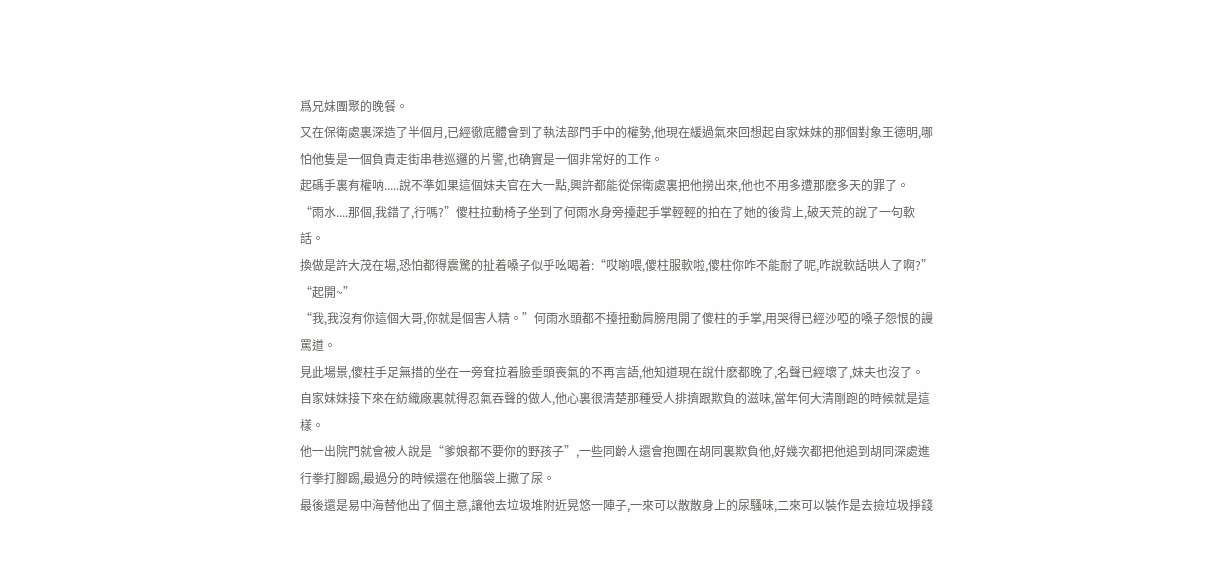爲兄妹團聚的晚餐。
又在保衛處裏深造了半個月,已經徹底體會到了執法部門手中的權勢,他現在緩過氣來回想起自家妹妹的那個對象王德明,哪怕他隻是一個負責走街串巷巡邏的片警,也确實是一個非常好的工作。
起碼手裏有權呐.....說不準如果這個妹夫官在大一點,興許都能從保衛處裏把他撈出來,他也不用多遭那麽多天的罪了。
“雨水....那個,我錯了,行嗎?”傻柱拉動椅子坐到了何雨水身旁擡起手掌輕輕的拍在了她的後背上,破天荒的說了一句軟話。
換做是許大茂在場,恐怕都得震驚的扯着嗓子似乎吆喝着:“哎喲喂,傻柱服軟啦,傻柱你咋不能耐了呢,咋說軟話哄人了啊?”
“起開~”
“我,我沒有你這個大哥,你就是個害人精。”何雨水頭都不擡扭動肩膀甩開了傻柱的手掌,用哭得已經沙啞的嗓子怨恨的謾罵道。
見此場景,傻柱手足無措的坐在一旁耷拉着臉垂頭喪氣的不再言語,他知道現在說什麽都晚了,名聲已經壞了,妹夫也沒了。
自家妹妹接下來在紡織廠裏就得忍氣吞聲的做人,他心裏很清楚那種受人排擠跟欺負的滋味,當年何大清剛跑的時候就是這樣。
他一出院門就會被人說是“爹娘都不要你的野孩子”,一些同齡人還會抱團在胡同裏欺負他,好幾次都把他追到胡同深處進行拳打腳踢,最過分的時候還在他腦袋上撒了尿。
最後還是易中海替他出了個主意,讓他去垃圾堆附近晃悠一陣子,一來可以散散身上的尿騷味,二來可以裝作是去撿垃圾掙錢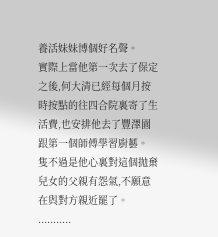養活妹妹博個好名聲。
實際上當他第一次去了保定之後,何大清已經每個月按時按點的往四合院裏寄了生活費,也安排他去了豐澤園跟第一個師傅學習廚藝。
隻不過是他心裏對這個抛棄兒女的父親有怨氣,不願意在與對方親近罷了。
...........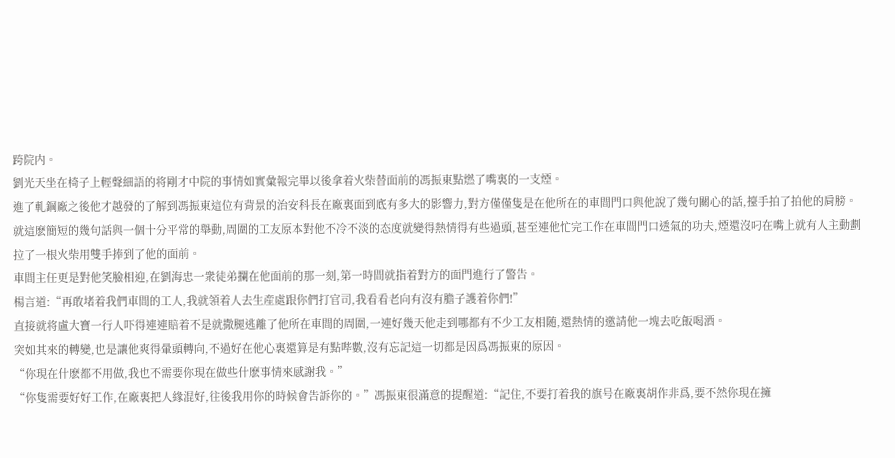跨院内。
劉光天坐在椅子上輕聲細語的将剛才中院的事情如實彙報完畢以後拿着火柴替面前的馮振東點燃了嘴裏的一支煙。
進了軋鋼廠之後他才越發的了解到馮振東這位有背景的治安科長在廠裏面到底有多大的影響力,對方僅僅隻是在他所在的車間門口與他說了幾句關心的話,擡手拍了拍他的肩膀。
就這麽簡短的幾句話與一個十分平常的舉動,周圍的工友原本對他不冷不淡的态度就變得熱情得有些過頭,甚至連他忙完工作在車間門口透氣的功夫,煙還沒叼在嘴上就有人主動劃拉了一根火柴用雙手捧到了他的面前。
車間主任更是對他笑臉相迎,在劉海忠一衆徒弟攔在他面前的那一刻,第一時間就指着對方的面門進行了警告。
楊言道:“再敢堵着我們車間的工人,我就領着人去生産處跟你們打官司,我看看老向有沒有膽子護着你們!”
直接就将盧大寶一行人吓得連連賠着不是就撒腿逃離了他所在車間的周圍,一連好幾天他走到哪都有不少工友相随,還熱情的邀請他一塊去吃飯喝酒。
突如其來的轉變,也是讓他爽得暈頭轉向,不過好在他心裏還算是有點哔數,沒有忘記這一切都是因爲馮振東的原因。
“你現在什麽都不用做,我也不需要你現在做些什麽事情來感謝我。”
“你隻需要好好工作,在廠裏把人緣混好,往後我用你的時候會告訴你的。”馮振東很滿意的提醒道:“記住,不要打着我的旗号在廠裏胡作非爲,要不然你現在擁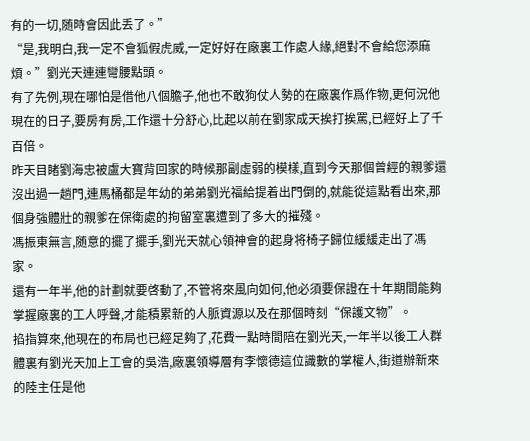有的一切,随時會因此丢了。”
“是,我明白,我一定不會狐假虎威,一定好好在廠裏工作處人緣,絕對不會給您添麻煩。”劉光天連連彎腰點頭。
有了先例,現在哪怕是借他八個膽子,他也不敢狗仗人勢的在廠裏作爲作物,更何況他現在的日子,要房有房,工作還十分舒心,比起以前在劉家成天挨打挨罵,已經好上了千百倍。
昨天目睹劉海忠被盧大寶背回家的時候那副虛弱的模樣,直到今天那個曾經的親爹還沒出過一趟門,連馬桶都是年幼的弟弟劉光福給提着出門倒的,就能從這點看出來,那個身強體壯的親爹在保衛處的拘留室裏遭到了多大的摧殘。
馮振東無言,随意的擺了擺手,劉光天就心領神會的起身将椅子歸位緩緩走出了馮家。
還有一年半,他的計劃就要啓動了,不管将來風向如何,他必須要保證在十年期間能夠掌握廠裏的工人呼聲,才能積累新的人脈資源以及在那個時刻“保護文物”。
掐指算來,他現在的布局也已經足夠了,花費一點時間陪在劉光天,一年半以後工人群體裏有劉光天加上工會的吳浩,廠裏領導層有李懷德這位識數的掌權人,街道辦新來的陸主任是他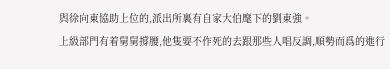與徐向東協助上位的,派出所裏有自家大伯麾下的劉東強。
上級部門有着舅舅撐腰,他隻要不作死的去跟那些人唱反調,順勢而爲的進行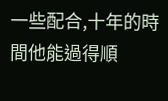一些配合,十年的時間他能過得順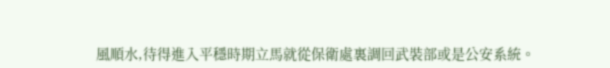風順水,待得進入平穩時期立馬就從保衛處裏調回武裝部或是公安系統。